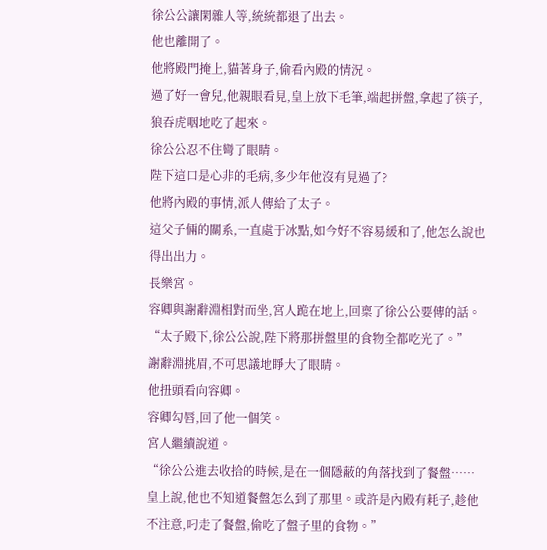徐公公讓閑雜人等,統統都退了出去。
他也離開了。
他將殿門掩上,貓著身子,偷看內殿的情況。
過了好一會兒,他親眼看見,皇上放下毛筆,端起拼盤,拿起了筷子,狼吞虎咽地吃了起來。
徐公公忍不住彎了眼睛。
陛下這口是心非的毛病,多少年他沒有見過了?
他將內殿的事情,派人傳給了太子。
這父子倆的關系,一直處于冰點,如今好不容易緩和了,他怎么說也得出出力。
長樂宮。
容卿與謝辭淵相對而坐,宮人跪在地上,回稟了徐公公要傳的話。
“太子殿下,徐公公說,陛下將那拼盤里的食物全都吃光了。”
謝辭淵挑眉,不可思議地睜大了眼睛。
他扭頭看向容卿。
容卿勾唇,回了他一個笑。
宮人繼續說道。
“徐公公進去收拾的時候,是在一個隱蔽的角落找到了餐盤……皇上說,他也不知道餐盤怎么到了那里。或許是內殿有耗子,趁他不注意,叼走了餐盤,偷吃了盤子里的食物。”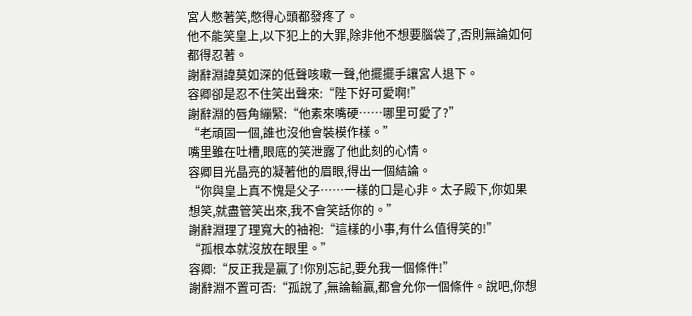宮人憋著笑,憋得心頭都發疼了。
他不能笑皇上,以下犯上的大罪,除非他不想要腦袋了,否則無論如何都得忍著。
謝辭淵諱莫如深的低聲咳嗽一聲,他擺擺手讓宮人退下。
容卿卻是忍不住笑出聲來:“陛下好可愛啊!”
謝辭淵的唇角繃緊:“他素來嘴硬……哪里可愛了?”
“老頑固一個,誰也沒他會裝模作樣。”
嘴里雖在吐槽,眼底的笑泄露了他此刻的心情。
容卿目光晶亮的凝著他的眉眼,得出一個結論。
“你與皇上真不愧是父子……一樣的口是心非。太子殿下,你如果想笑,就盡管笑出來,我不會笑話你的。”
謝辭淵理了理寬大的袖袍:“這樣的小事,有什么值得笑的!”
“孤根本就沒放在眼里。”
容卿:“反正我是贏了!你別忘記,要允我一個條件!”
謝辭淵不置可否:“孤說了,無論輸贏,都會允你一個條件。說吧,你想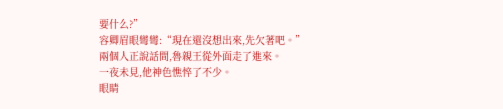要什么?”
容卿眉眼彎彎:“現在還沒想出來,先欠著吧。”
兩個人正說話間,魯親王從外面走了進來。
一夜未見,他神色憔悴了不少。
眼睛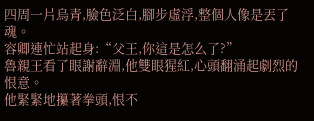四周一片烏青,臉色泛白,腳步虛浮,整個人像是丟了魂。
容卿連忙站起身:“父王,你這是怎么了?”
魯親王看了眼謝辭淵,他雙眼猩紅,心頭翻涌起劇烈的恨意。
他緊緊地攥著拳頭,恨不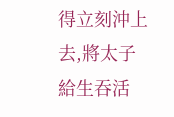得立刻沖上去,將太子給生吞活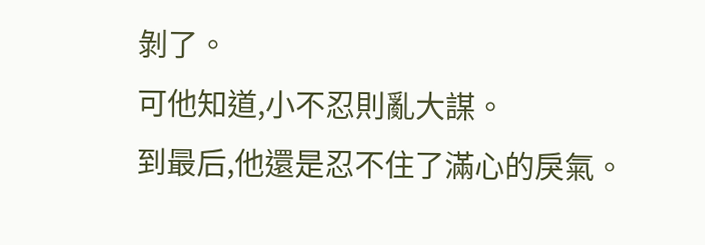剝了。
可他知道,小不忍則亂大謀。
到最后,他還是忍不住了滿心的戾氣。